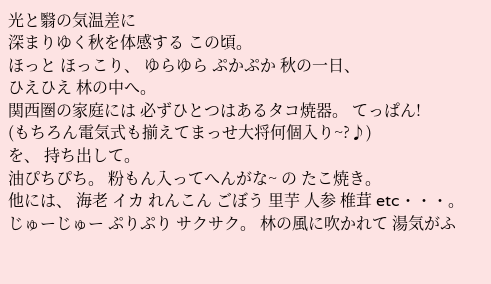光と翳の気温差に
深まりゆく秋を体感する この頃。
ほっと ほっこり、 ゆらゆら ぷかぷか 秋の一日、
ひえひえ 林の中へ。
関西圏の家庭には 必ずひとつはあるタコ焼器。 てっぱん!
(もちろん電気式も揃えてまっせ大将何個入り~?♪)
を、 持ち出して。
油ぴちぴち。 粉もん入ってへんがな~ の たこ焼き。
他には、 海老 イカ れんこん ごぼう 里芋 人参 椎茸 etc・・・。
じゅーじゅー ぷりぷり サクサク。 林の風に吹かれて 湯気がふ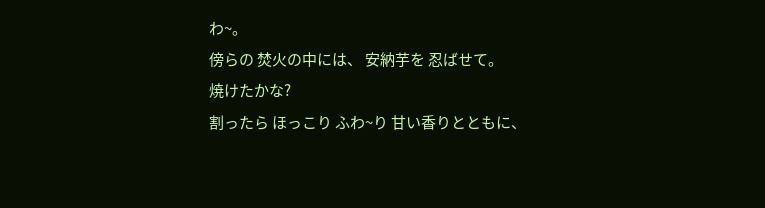わ~。
傍らの 焚火の中には、 安納芋を 忍ばせて。
焼けたかな?
割ったら ほっこり ふわ~り 甘い香りとともに、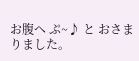お腹へ ぷ~♪ と おさまりました。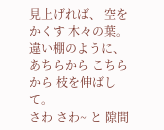見上げれば、 空をかくす 木々の葉。 違い棚のように、
あちらから こちらから 枝を伸ばして。
さわ さわ~ と 隙間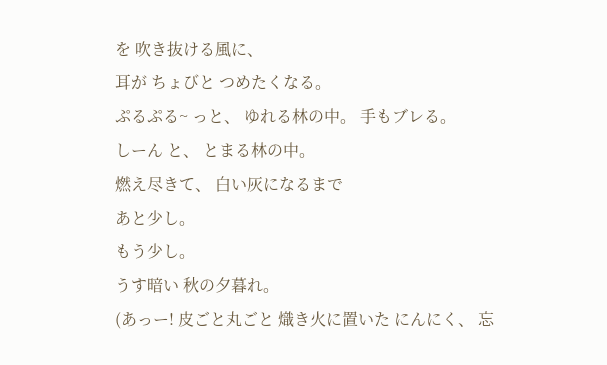を 吹き抜ける風に、
耳が ちょびと つめたくなる。
ぷるぷる~ っと、 ゆれる林の中。 手もブレる。
しーん と、 とまる林の中。
燃え尽きて、 白い灰になるまで
あと少し。
もう少し。
うす暗い 秋の夕暮れ。
(あっー! 皮ごと丸ごと 熾き火に置いた にんにく、 忘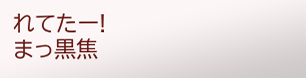れてたー!
まっ黒焦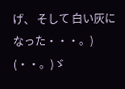げ、 そして 白い灰になった・・・。) (・・。)ゞ